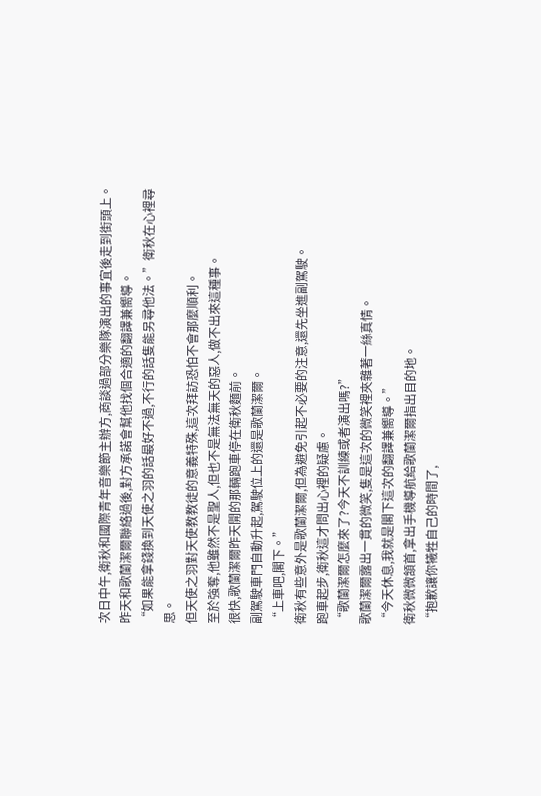次日中午,衛秋和國際青年音樂節主辦方,商談過部分樂隊演出的事宜後走到街頭上。
昨天和歌蘭潔爾聯絡過後,對方承諾會幫他找個合適的翻譯兼嚮導。
“如果能拿錢換到天使之羽的話最好不過,不行的話隻能另尋他法。”衛秋在心裡尋思。
但天使之羽對天使教教徒的意義特殊,這次拜訪恐怕不會那麼順利。
至於強奪,他雖然不是聖人,但也不是無法無天的惡人,做不出來這種事。
很快,歌蘭潔爾昨天開的那輛跑車停在衛秋麵前。
副駕駛車門自動升起,駕駛位上的還是歌蘭潔爾。
“上車吧,閣下。”
衛秋有些意外是歌蘭潔爾,但為避免引起不必要的注意,還先坐進副駕駛。
跑車起步,衛秋這才問出心裡的疑慮。
“歌蘭潔爾怎麼來了?今天不訓練或者演出嗎?”
歌蘭潔爾露出一貫的微笑,隻是這次的微笑裡夾雜著一絲真情。
“今天休息,我就是閣下這次的翻譯兼嚮導。”
衛秋微微頷首,拿出手機導航給歌蘭潔爾指出目的地。
“抱歉讓你犧牲自己的時間了,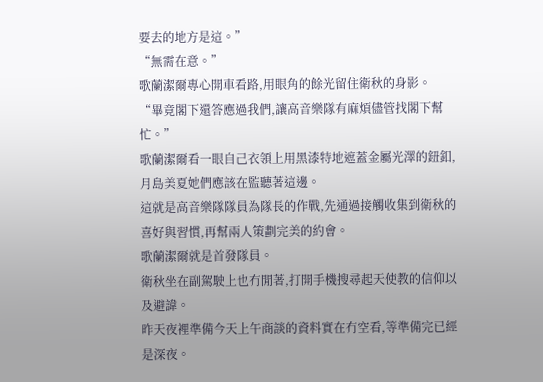要去的地方是這。”
“無需在意。”
歌蘭潔爾專心開車看路,用眼角的餘光留住衛秋的身影。
“畢竟閣下還答應過我們,讓高音樂隊有麻煩儘管找閣下幫忙。”
歌蘭潔爾看一眼自己衣領上用黑漆特地遮蓋金屬光澤的鈕釦,月島美夏她們應該在監聽著這邊。
這就是高音樂隊隊員為隊長的作戰,先通過接觸收集到衛秋的喜好與習慣,再幫兩人策劃完美的約會。
歌蘭潔爾就是首發隊員。
衛秋坐在副駕駛上也冇閒著,打開手機搜尋起天使教的信仰以及避諱。
昨天夜裡準備今天上午商談的資料實在冇空看,等準備完已經是深夜。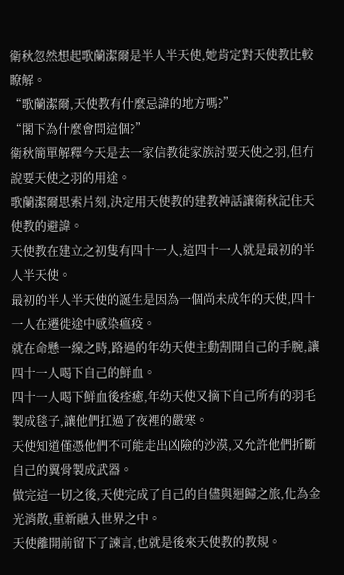衛秋忽然想起歌蘭潔爾是半人半天使,她肯定對天使教比較瞭解。
“歌蘭潔爾,天使教有什麼忌諱的地方嗎?”
“閣下為什麼會問這個?”
衛秋簡單解釋今天是去一家信教徒家族討要天使之羽,但冇說要天使之羽的用途。
歌蘭潔爾思索片刻,決定用天使教的建教神話讓衛秋記住天使教的避諱。
天使教在建立之初隻有四十一人,這四十一人就是最初的半人半天使。
最初的半人半天使的誕生是因為一個尚未成年的天使,四十一人在遷徙途中感染瘟疫。
就在命懸一線之時,路過的年幼天使主動割開自己的手腕,讓四十一人喝下自己的鮮血。
四十一人喝下鮮血後痊癒,年幼天使又摘下自己所有的羽毛製成毯子,讓他們扛過了夜裡的嚴寒。
天使知道僅憑他們不可能走出凶險的沙漠,又允許他們折斷自己的翼骨製成武器。
做完這一切之後,天使完成了自己的自儘與迴歸之旅,化為金光消散,重新融入世界之中。
天使離開前留下了諫言,也就是後來天使教的教規。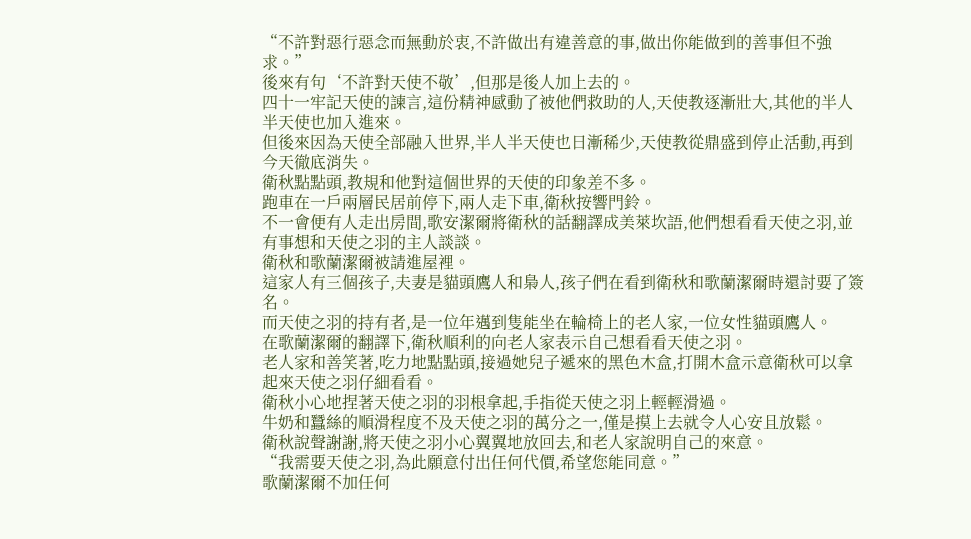“不許對惡行惡念而無動於衷,不許做出有違善意的事,做出你能做到的善事但不強求。”
後來有句‘不許對天使不敬’,但那是後人加上去的。
四十一牢記天使的諫言,這份精神感動了被他們救助的人,天使教逐漸壯大,其他的半人半天使也加入進來。
但後來因為天使全部融入世界,半人半天使也日漸稀少,天使教從鼎盛到停止活動,再到今天徹底消失。
衛秋點點頭,教規和他對這個世界的天使的印象差不多。
跑車在一戶兩層民居前停下,兩人走下車,衛秋按響門鈴。
不一會便有人走出房間,歌安潔爾將衛秋的話翻譯成美萊坎語,他們想看看天使之羽,並有事想和天使之羽的主人談談。
衛秋和歌蘭潔爾被請進屋裡。
這家人有三個孩子,夫妻是貓頭鷹人和梟人,孩子們在看到衛秋和歌蘭潔爾時還討要了簽名。
而天使之羽的持有者,是一位年邁到隻能坐在輪椅上的老人家,一位女性貓頭鷹人。
在歌蘭潔爾的翻譯下,衛秋順利的向老人家表示自己想看看天使之羽。
老人家和善笑著,吃力地點點頭,接過她兒子遞來的黑色木盒,打開木盒示意衛秋可以拿起來天使之羽仔細看看。
衛秋小心地捏著天使之羽的羽根拿起,手指從天使之羽上輕輕滑過。
牛奶和蠶絲的順滑程度不及天使之羽的萬分之一,僅是摸上去就令人心安且放鬆。
衛秋說聲謝謝,將天使之羽小心翼翼地放回去,和老人家說明自己的來意。
“我需要天使之羽,為此願意付出任何代價,希望您能同意。”
歌蘭潔爾不加任何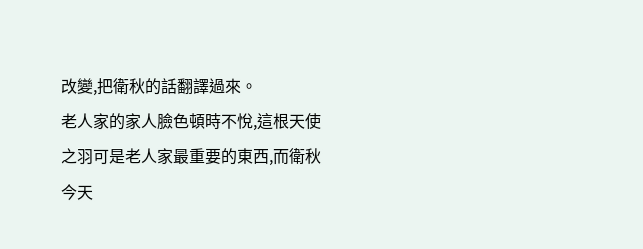改變,把衛秋的話翻譯過來。
老人家的家人臉色頓時不悅,這根天使之羽可是老人家最重要的東西,而衛秋今天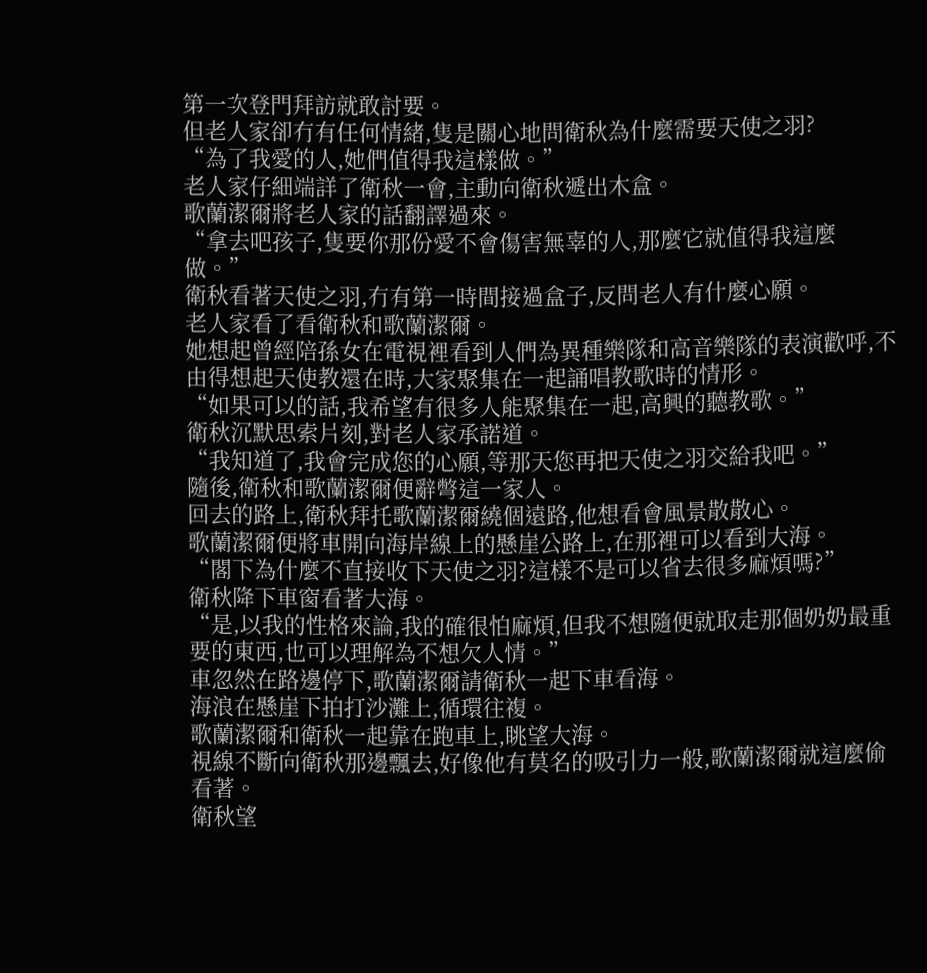第一次登門拜訪就敢討要。
但老人家卻冇有任何情緒,隻是關心地問衛秋為什麼需要天使之羽?
“為了我愛的人,她們值得我這樣做。”
老人家仔細端詳了衛秋一會,主動向衛秋遞出木盒。
歌蘭潔爾將老人家的話翻譯過來。
“拿去吧孩子,隻要你那份愛不會傷害無辜的人,那麼它就值得我這麼做。”
衛秋看著天使之羽,冇有第一時間接過盒子,反問老人有什麼心願。
老人家看了看衛秋和歌蘭潔爾。
她想起曾經陪孫女在電視裡看到人們為異種樂隊和高音樂隊的表演歡呼,不由得想起天使教還在時,大家聚集在一起誦唱教歌時的情形。
“如果可以的話,我希望有很多人能聚集在一起,高興的聽教歌。”
衛秋沉默思索片刻,對老人家承諾道。
“我知道了,我會完成您的心願,等那天您再把天使之羽交給我吧。”
隨後,衛秋和歌蘭潔爾便辭彆這一家人。
回去的路上,衛秋拜托歌蘭潔爾繞個遠路,他想看會風景散散心。
歌蘭潔爾便將車開向海岸線上的懸崖公路上,在那裡可以看到大海。
“閣下為什麼不直接收下天使之羽?這樣不是可以省去很多麻煩嗎?”
衛秋降下車窗看著大海。
“是,以我的性格來論,我的確很怕麻煩,但我不想隨便就取走那個奶奶最重要的東西,也可以理解為不想欠人情。”
車忽然在路邊停下,歌蘭潔爾請衛秋一起下車看海。
海浪在懸崖下拍打沙灘上,循環往複。
歌蘭潔爾和衛秋一起靠在跑車上,眺望大海。
視線不斷向衛秋那邊飄去,好像他有莫名的吸引力一般,歌蘭潔爾就這麼偷看著。
衛秋望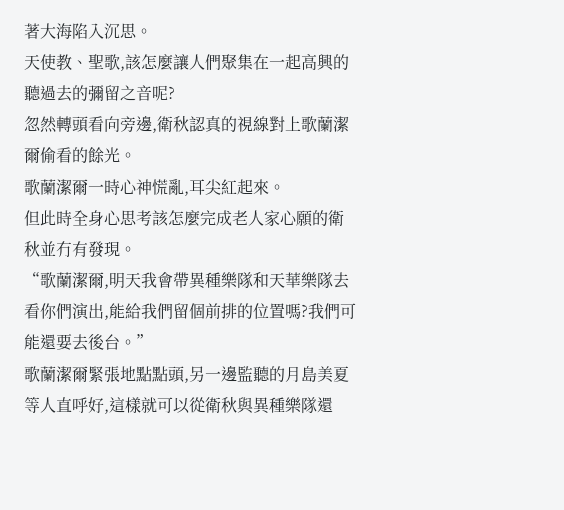著大海陷入沉思。
天使教、聖歌,該怎麼讓人們聚集在一起高興的聽過去的彌留之音呢?
忽然轉頭看向旁邊,衛秋認真的視線對上歌蘭潔爾偷看的餘光。
歌蘭潔爾一時心神慌亂,耳尖紅起來。
但此時全身心思考該怎麼完成老人家心願的衛秋並冇有發現。
“歌蘭潔爾,明天我會帶異種樂隊和天華樂隊去看你們演出,能給我們留個前排的位置嗎?我們可能還要去後台。”
歌蘭潔爾緊張地點點頭,另一邊監聽的月島美夏等人直呼好,這樣就可以從衛秋與異種樂隊還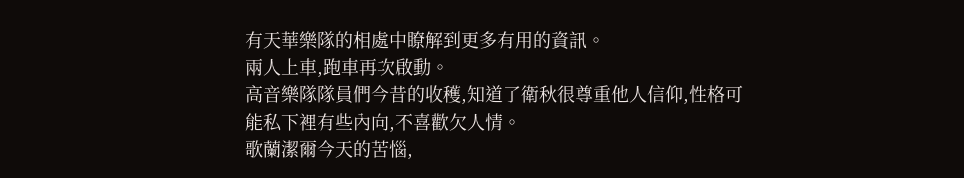有天華樂隊的相處中瞭解到更多有用的資訊。
兩人上車,跑車再次啟動。
高音樂隊隊員們今昔的收穫,知道了衛秋很尊重他人信仰,性格可能私下裡有些內向,不喜歡欠人情。
歌蘭潔爾今天的苦惱,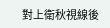對上衛秋視線後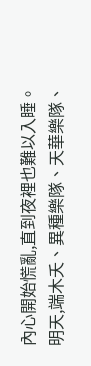內心開始慌亂,直到夜裡也難以入睡。
明天,端木夭、異種樂隊、天華樂隊、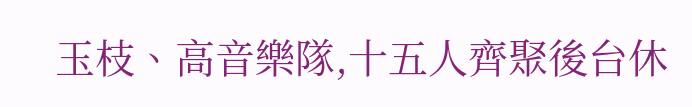玉枝、高音樂隊,十五人齊聚後台休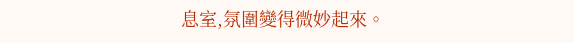息室,氛圍變得微妙起來。